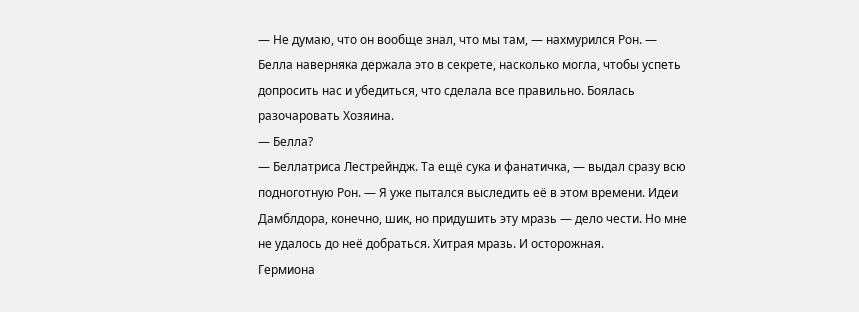— Не думаю, что он вообще знал, что мы там, — нахмурился Рон. — Белла наверняка держала это в секрете, насколько могла, чтобы успеть допросить нас и убедиться, что сделала все правильно. Боялась разочаровать Хозяина.
— Белла?
— Беллатриса Лестрейндж. Та ещё сука и фанатичка, — выдал сразу всю подноготную Рон. — Я уже пытался выследить её в этом времени. Идеи Дамблдора, конечно, шик, но придушить эту мразь — дело чести. Но мне не удалось до неё добраться. Хитрая мразь. И осторожная.
Гермиона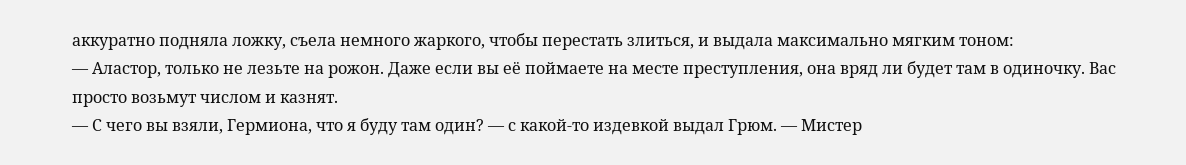аккуратно подняла ложку, съела немного жаркого, чтобы перестать злиться, и выдала максимально мягким тоном:
— Аластор, только не лезьте на рожон. Даже если вы её поймаете на месте преступления, она вряд ли будет там в одиночку. Вас просто возьмут числом и казнят.
— С чего вы взяли, Гермиона, что я буду там один? — с какой-то издевкой выдал Грюм. — Мистер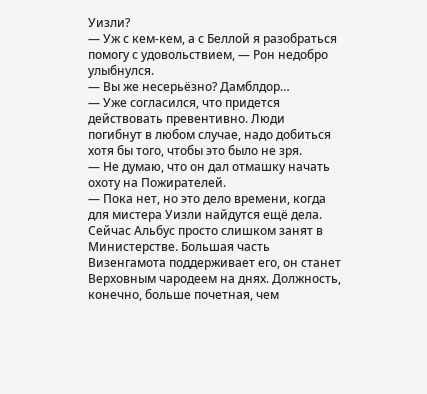Уизли?
— Уж с кем-кем, а с Беллой я разобраться помогу с удовольствием, — Рон недобро улыбнулся.
— Вы же несерьёзно? Дамблдор…
— Уже согласился, что придется действовать превентивно. Люди погибнут в любом случае, надо добиться хотя бы того, чтобы это было не зря.
— Не думаю, что он дал отмашку начать охоту на Пожирателей.
— Пока нет, но это дело времени, когда для мистера Уизли найдутся ещё дела. Сейчас Альбус просто слишком занят в Министерстве. Большая часть Визенгамота поддерживает его, он станет Верховным чародеем на днях. Должность, конечно, больше почетная, чем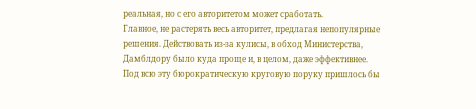реальная, но с его авторитетом может сработать.
Главное, не растерять весь авторитет, предлагая непопулярные решения. Действовать из-за кулисы, в обход Министерства, Дамблдору было куда проще и, в целом, даже эффективнее. Под всю эту бюрократическую круговую поруку пришлось бы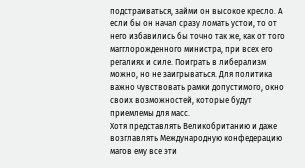подстраиваться, займи он высокое кресло. А если бы он начал сразу ломать устои, то от него избавились бы точно так же, как от того магглорожденного министра, при всех его регалиях и силе. Поиграть в либерализм можно, но не заигрываться. Для политика важно чувствовать рамки допустимого, окно своих возможностей, которые будут приемлемы для масс.
Хотя представлять Великобританию и даже возглавлять Международную конфедерацию магов ему все эти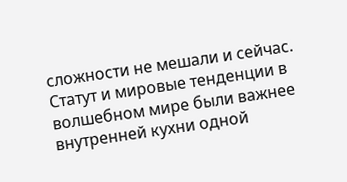сложности не мешали и сейчас. Статут и мировые тенденции в волшебном мире были важнее внутренней кухни одной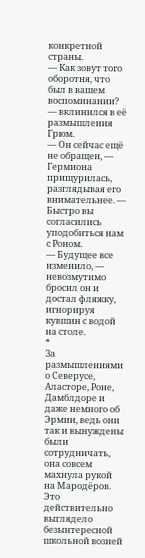конкретной страны.
— Как зовут того оборотня, что был в вашем воспоминании? — вклинился в её размышления Грюм.
— Он сейчас ещё не обращен, — Гермиона прищурилась, разглядывая его внимательнее. — Быстро вы согласились уподобиться нам с Роном.
— Будущее все изменило, — невозмутимо бросил он и достал фляжку, игнорируя кувшин с водой на столе.
*
За размышлениями о Северусе, Аласторе, Роне, Дамблдоре и даже немного об Эрмии, ведь они так и вынуждены были сотрудничать, она совсем махнула рукой на Мародёров. Это действительно выглядело безынтересной школьной возней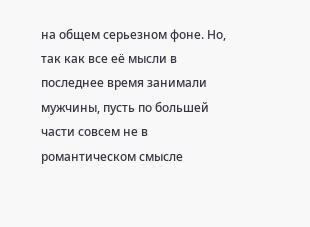на общем серьезном фоне. Но, так как все её мысли в последнее время занимали мужчины, пусть по большей части совсем не в романтическом смысле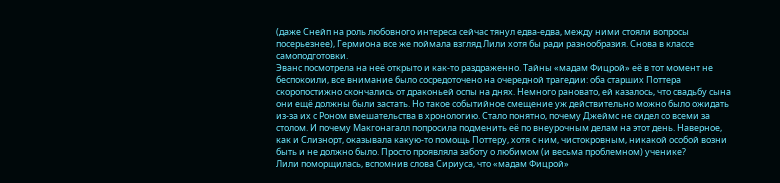(даже Снейп на роль любовного интереса сейчас тянул едва-едва, между ними стояли вопросы посерьезнее), Гермиона все же поймала взгляд Лили хотя бы ради разнообразия. Снова в классе самоподготовки.
Эванс посмотрела на неё открыто и как-то раздраженно. Тайны «мадам Фицрой» её в тот момент не беспокоили, все внимание было сосредоточено на очередной трагедии: оба старших Поттера скоропостижно скончались от драконьей оспы на днях. Немного рановато, ей казалось, что свадьбу сына они ещё должны были застать. Но такое событийное смещение уж действительно можно было ожидать из-за их с Роном вмешательства в хронологию. Стало понятно, почему Джеймс не сидел со всеми за столом. И почему Макгонагалл попросила подменить её по внеурочным делам на этот день. Наверное, как и Слизнорт, оказывала какую-то помощь Поттеру, хотя с ним, чистокровным, никакой особой возни быть и не должно было. Просто проявляла заботу о любимом (и весьма проблемном) ученике?
Лили поморщилась, вспомнив слова Сириуса, что «мадам Фицрой»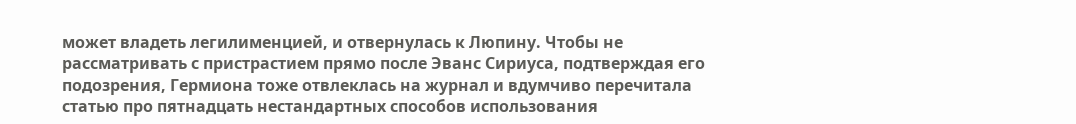может владеть легилименцией, и отвернулась к Люпину. Чтобы не рассматривать с пристрастием прямо после Эванс Сириуса, подтверждая его подозрения, Гермиона тоже отвлеклась на журнал и вдумчиво перечитала статью про пятнадцать нестандартных способов использования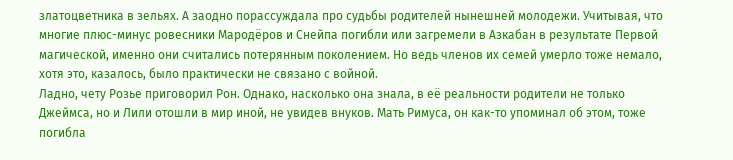златоцветника в зельях. А заодно порассуждала про судьбы родителей нынешней молодежи. Учитывая, что многие плюс-минус ровесники Мародёров и Снейпа погибли или загремели в Азкабан в результате Первой магической, именно они считались потерянным поколением. Но ведь членов их семей умерло тоже немало, хотя это, казалось, было практически не связано с войной.
Ладно, чету Розье приговорил Рон. Однако, насколько она знала, в её реальности родители не только Джеймса, но и Лили отошли в мир иной, не увидев внуков. Мать Римуса, он как-то упоминал об этом, тоже погибла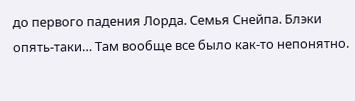до первого падения Лорда. Семья Снейпа. Блэки опять-таки… Там вообще все было как-то непонятно.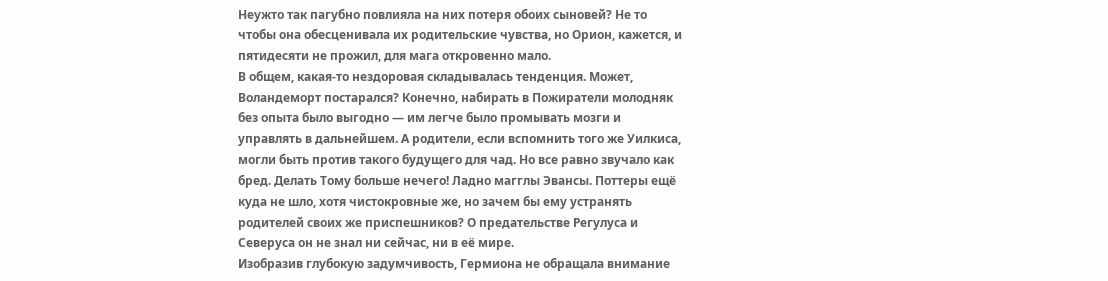Неужто так пагубно повлияла на них потеря обоих сыновей? Не то чтобы она обесценивала их родительские чувства, но Орион, кажется, и пятидесяти не прожил, для мага откровенно мало.
В общем, какая-то нездоровая складывалась тенденция. Может, Воландеморт постарался? Конечно, набирать в Пожиратели молодняк без опыта было выгодно — им легче было промывать мозги и управлять в дальнейшем. А родители, если вспомнить того же Уилкиса, могли быть против такого будущего для чад. Но все равно звучало как бред. Делать Тому больше нечего! Ладно магглы Эвансы. Поттеры ещё куда не шло, хотя чистокровные же, но зачем бы ему устранять родителей своих же приспешников? О предательстве Регулуса и Северуса он не знал ни сейчас, ни в её мире.
Изобразив глубокую задумчивость, Гермиона не обращала внимание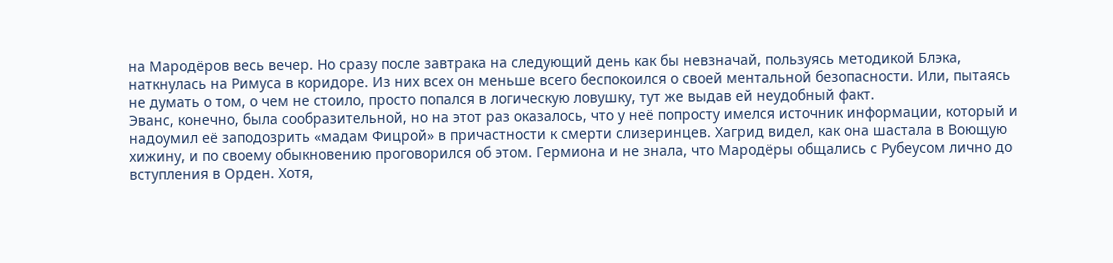на Мародёров весь вечер. Но сразу после завтрака на следующий день как бы невзначай, пользуясь методикой Блэка, наткнулась на Римуса в коридоре. Из них всех он меньше всего беспокоился о своей ментальной безопасности. Или, пытаясь не думать о том, о чем не стоило, просто попался в логическую ловушку, тут же выдав ей неудобный факт.
Эванс, конечно, была сообразительной, но на этот раз оказалось, что у неё попросту имелся источник информации, который и надоумил её заподозрить «мадам Фицрой» в причастности к смерти слизеринцев. Хагрид видел, как она шастала в Воющую хижину, и по своему обыкновению проговорился об этом. Гермиона и не знала, что Мародёры общались с Рубеусом лично до вступления в Орден. Хотя,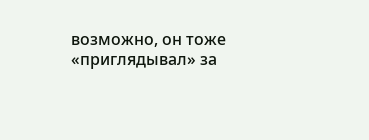возможно, он тоже «приглядывал» за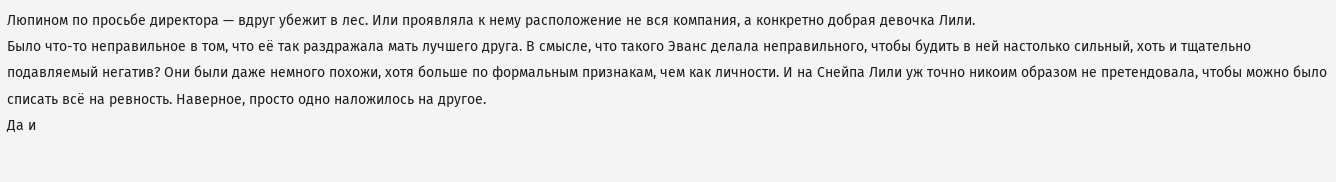Люпином по просьбе директора — вдруг убежит в лес. Или проявляла к нему расположение не вся компания, а конкретно добрая девочка Лили.
Было что-то неправильное в том, что её так раздражала мать лучшего друга. В смысле, что такого Эванс делала неправильного, чтобы будить в ней настолько сильный, хоть и тщательно подавляемый негатив? Они были даже немного похожи, хотя больше по формальным признакам, чем как личности. И на Снейпа Лили уж точно никоим образом не претендовала, чтобы можно было списать всё на ревность. Наверное, просто одно наложилось на другое.
Да и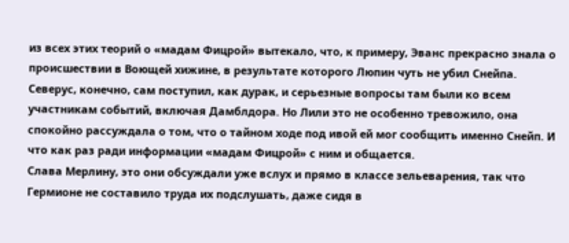из всех этих теорий о «мадам Фицрой» вытекало, что, к примеру, Эванс прекрасно знала о происшествии в Воющей хижине, в результате которого Люпин чуть не убил Снейпа. Северус, конечно, сам поступил, как дурак, и серьезные вопросы там были ко всем участникам событий, включая Дамблдора. Но Лили это не особенно тревожило, она спокойно рассуждала о том, что о тайном ходе под ивой ей мог сообщить именно Снейп. И что как раз ради информации «мадам Фицрой» с ним и общается.
Слава Мерлину, это они обсуждали уже вслух и прямо в классе зельеварения, так что Гермионе не составило труда их подслушать, даже сидя в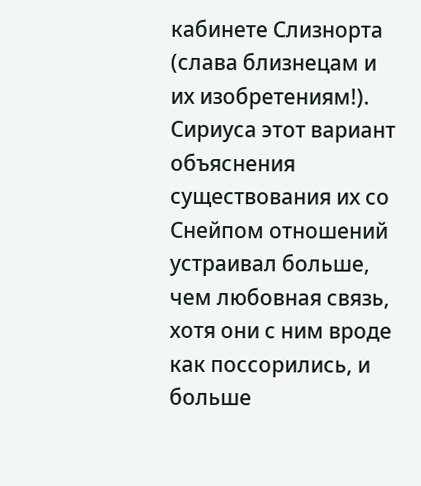кабинете Слизнорта (слава близнецам и их изобретениям!). Сириуса этот вариант объяснения существования их со Снейпом отношений устраивал больше, чем любовная связь, хотя они с ним вроде как поссорились, и больше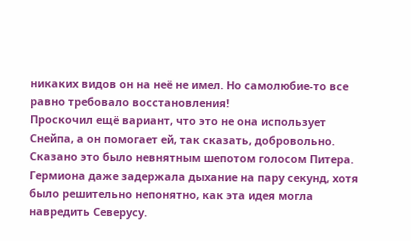никаких видов он на неё не имел. Но самолюбие-то все равно требовало восстановления!
Проскочил ещё вариант, что это не она использует Снейпа, а он помогает ей, так сказать, добровольно. Сказано это было невнятным шепотом голосом Питера. Гермиона даже задержала дыхание на пару секунд, хотя было решительно непонятно, как эта идея могла навредить Северусу.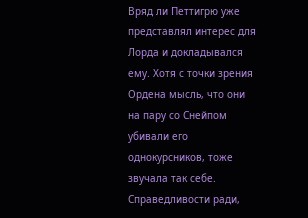Вряд ли Петтигрю уже представлял интерес для Лорда и докладывался ему. Хотя с точки зрения Ордена мысль, что они на пару со Снейпом убивали его однокурсников, тоже звучала так себе. Справедливости ради,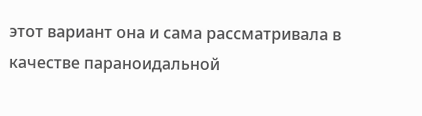этот вариант она и сама рассматривала в качестве параноидальной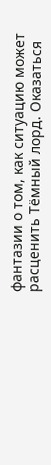фантазии о том, как ситуацию может расценить Тёмный лорд. Оказаться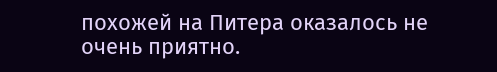похожей на Питера оказалось не очень приятно.